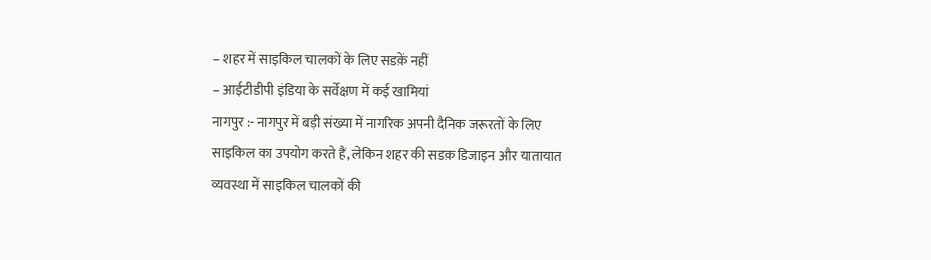– शहर में साइकिल चालकों के लिए सडक़ें नहीं
– आईटीडीपी इंडिया के सर्वेक्षण में कई खामियां
नागपुर :- नागपुर में बड़ी संख्या में नागरिक अपनी दैनिक जरूरतों के लिए साइकिल का उपयोग करते हैं, लेकिन शहर की सडक़ डिजाइन और यातायात व्यवस्था में साइकिल चालकों की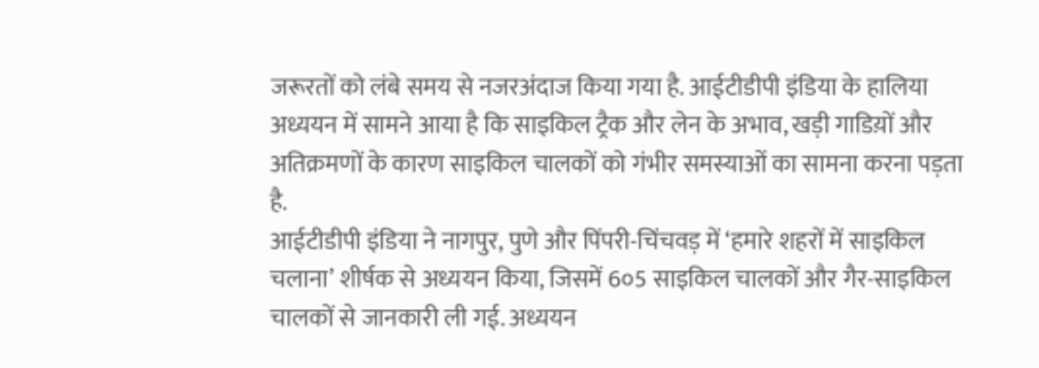जरूरतों को लंबे समय से नजरअंदाज किया गया है. आईटीडीपी इंडिया के हालिया अध्ययन में सामने आया है कि साइकिल ट्रैक और लेन के अभाव, खड़ी गाडिय़ों और अतिक्रमणों के कारण साइकिल चालकों को गंभीर समस्याओं का सामना करना पड़ता है.
आईटीडीपी इंडिया ने नागपुर, पुणे और पिंपरी-चिंचवड़ में ‘हमारे शहरों में साइकिल चलाना’ शीर्षक से अध्ययन किया, जिसमें 6०5 साइकिल चालकों और गैर-साइकिल चालकों से जानकारी ली गई. अध्ययन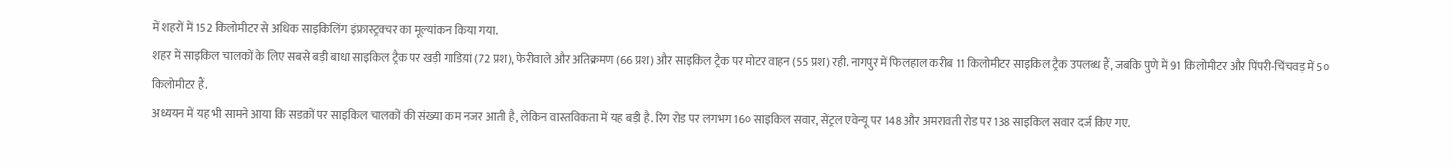में शहरों में 152 किलोमीटर से अधिक साइकिलिंग इंफ्रास्ट्रक्चर का मूल्यांकन किया गया.
शहर में साइकिल चालकों के लिए सबसे बड़ी बाधा साइकिल ट्रैक पर खड़ी गाडिय़ां (72 प्रश), फेरीवाले और अतिक्रमण (66 प्रश) और साइकिल ट्रैक पर मोटर वाहन (55 प्रश) रही. नागपुर में फिलहाल करीब 11 किलोमीटर साइकिल ट्रैक उपलब्ध हैं, जबकि पुणे में 91 किलोमीटर और पिंपरी-चिंचवड़ में 5० किलोमीटर हैं.
अध्ययन में यह भी सामने आया कि सडक़ों पर साइकिल चालकों की संख्या कम नजर आती है, लेकिन वास्तविकता में यह बड़ी है. रिंग रोड पर लगभग 16० साइकिल सवार, सेंट्रल एवेन्यू पर 148 और अमरावती रोड पर 138 साइकिल सवार दर्ज किए गए.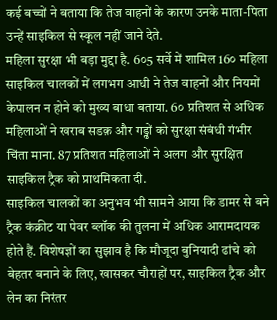कई बच्चों ने बताया कि तेज वाहनों के कारण उनके माता-पिता उन्हें साइकिल से स्कूल नहीं जाने देते.
महिला सुरक्षा भी बड़ा मुद्दा है. 6०5 सर्वे में शामिल 16० महिला साइकिल चालकों में लगभग आधी ने तेज वाहनों और नियमों केपालन न होने को मुख्य बाधा बताया. 6० प्रतिशत से अधिक महिलाओं ने खराब सडक़ और गड्ढों को सुरक्षा संबंधी गंभीर चिंता माना. 87 प्रतिशत महिलाओं ने अलग और सुरक्षित साइकिल ट्रैक को प्राथमिकता दी.
साइकिल चालकों का अनुभव भी सामने आया कि डामर से बने ट्रैक कंक्रीट या पेवर ब्लॉक की तुलना में अधिक आरामदायक होते हैं. विशेषज्ञों का सुझाव है कि मौजूदा बुनियादी ढांचे को बेहतर बनाने के लिए, खासकर चौराहों पर, साइकिल ट्रैक और लेन का निरंतर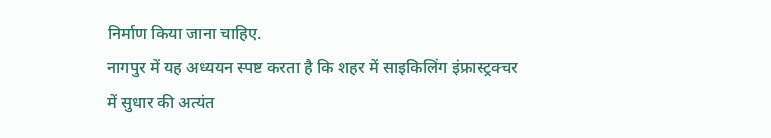निर्माण किया जाना चाहिए.
नागपुर में यह अध्ययन स्पष्ट करता है कि शहर में साइकिलिंग इंफ्रास्ट्रक्चर में सुधार की अत्यंत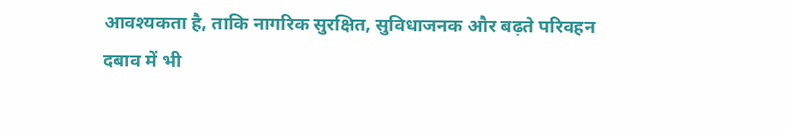आवश्यकता है, ताकि नागरिक सुरक्षित, सुविधाजनक और बढ़ते परिवहन दबाव में भी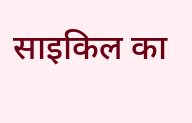साइकिल का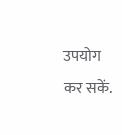उपयोग कर सकें.